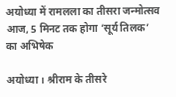अयोध्या में रामलला का तीसरा जन्मोत्सव आज, 5 मिनट तक होगा ‘सूर्य तिलक’ का अभिषेक

अयोध्या। श्रीराम के तीसरे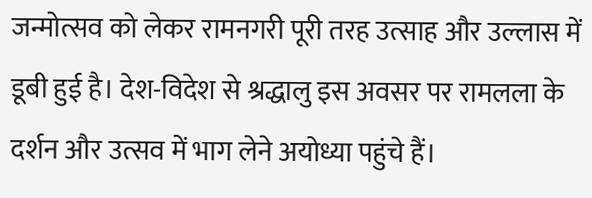जन्मोत्सव को लेकर रामनगरी पूरी तरह उत्साह और उल्लास में डूबी हुई है। देश-विदेश से श्रद्धालु इस अवसर पर रामलला के दर्शन और उत्सव में भाग लेने अयोध्या पहुंचे हैं।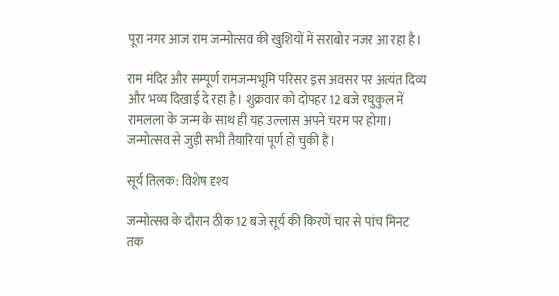पूरा नगर आज राम जन्मोत्सव की खुशियों में सराबोर नजर आ रहा है।

राम मंदिर और सम्पूर्ण रामजन्मभूमि परिसर इस अवसर पर अत्यंत दिव्य और भव्य दिखाई दे रहा है। शुक्रवार को दोपहर 12 बजे रघुकुल में रामलला के जन्म के साथ ही यह उल्लास अपने चरम पर होगा। जन्मोत्सव से जुड़ी सभी तैयारियां पूर्ण हो चुकी हैं।

सूर्य तिलक: विशेष दृश्य

जन्मोत्सव के दौरान ठीक 12 बजे सूर्य की किरणें चार से पांच मिनट तक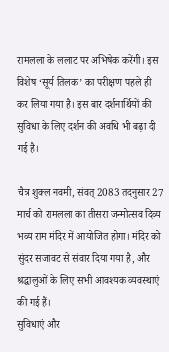रामलला के ललाट पर अभिषेक करेंगी। इस विशेष ‘सूर्य तिलक’ का परीक्षण पहले ही कर लिया गया है। इस बार दर्शनार्थियों की सुविधा के लिए दर्शन की अवधि भी बढ़ा दी गई है।

चैत्र शुक्ल नवमी, संवत् 2083 तदनुसार 27 मार्च को रामलला का तीसरा जन्मोत्सव दिव्य भव्य राम मंदिर में आयोजित होगा। मंदिर को सुंदर सजावट से संवार दिया गया है, और श्रद्धालुओं के लिए सभी आवश्यक व्यवस्थाएं की गई हैं।
सुविधाएं और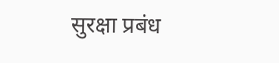सुरक्षा प्रबंध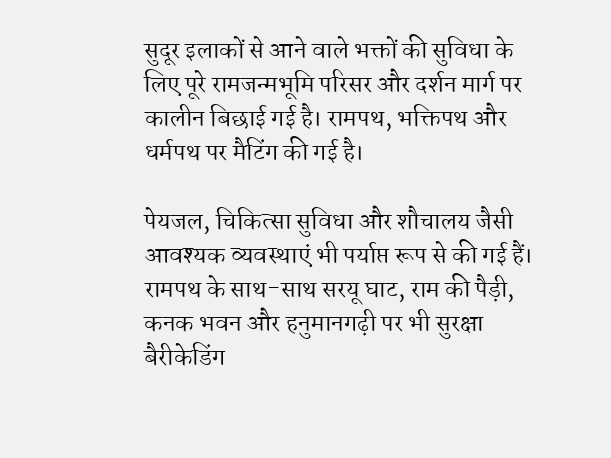सुदूर इलाकों से आने वाले भक्तों की सुविधा के लिए पूरे रामजन्मभूमि परिसर और दर्शन मार्ग पर कालीन बिछाई गई है। रामपथ, भक्तिपथ और धर्मपथ पर मैटिंग की गई है।

पेयजल, चिकित्सा सुविधा और शौचालय जैसी आवश्यक व्यवस्थाएं भी पर्याप्त रूप से की गई हैं। रामपथ के साथ-साथ सरयू घाट, राम की पैड़ी, कनक भवन और हनुमानगढ़ी पर भी सुरक्षा बैरीकेडिंग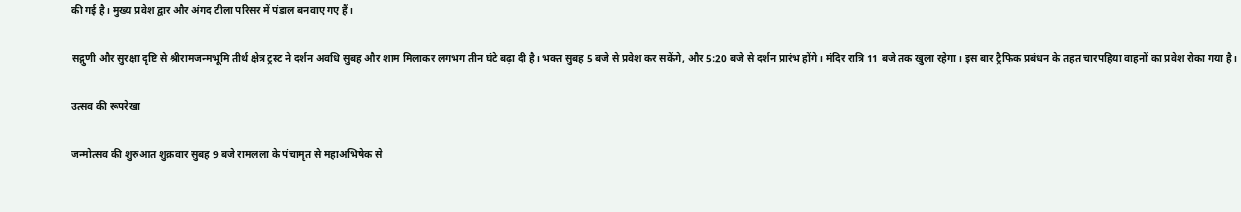की गई है। मुख्य प्रवेश द्वार और अंगद टीला परिसर में पंडाल बनवाए गए हैं।

सद्गुणी और सुरक्षा दृष्टि से श्रीरामजन्मभूमि तीर्थ क्षेत्र ट्रस्ट ने दर्शन अवधि सुबह और शाम मिलाकर लगभग तीन घंटे बढ़ा दी है। भक्त सुबह 5 बजे से प्रवेश कर सकेंगे, और 5:20 बजे से दर्शन प्रारंभ होंगे। मंदिर रात्रि 11 बजे तक खुला रहेगा। इस बार ट्रैफिक प्रबंधन के तहत चारपहिया वाहनों का प्रवेश रोका गया है।

उत्सव की रूपरेखा

जन्मोत्सव की शुरुआत शुक्रवार सुबह 9 बजे रामलला के पंचामृत से महाअभिषेक से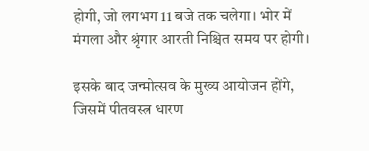होगी, जो लगभग 11 बजे तक चलेगा। भोर में मंगला और श्रृंगार आरती निश्चित समय पर होगी।

इसके बाद जन्मोत्सव के मुख्य आयोजन होंगे, जिसमें पीतवस्त्र धारण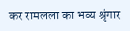कर रामलला का भव्य श्रृंगार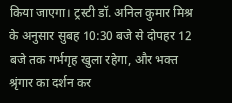किया जाएगा। ट्रस्टी डॉ. अनिल कुमार मिश्र के अनुसार सुबह 10:30 बजे से दोपहर 12 बजे तक गर्भगृह खुला रहेगा, और भक्त श्रृंगार का दर्शन कर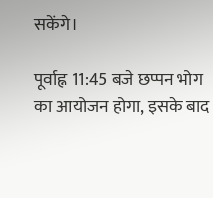सकेंगे।

पूर्वाह्न 11:45 बजे छप्पन भोग का आयोजन होगा, इसके बाद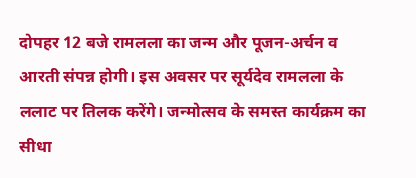दोपहर 12 बजे रामलला का जन्म और पूजन-अर्चन व आरती संपन्न होगी। इस अवसर पर सूर्यदेव रामलला के ललाट पर तिलक करेंगे। जन्मोत्सव के समस्त कार्यक्रम का सीधा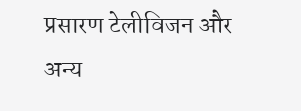प्रसारण टेलीविजन और अन्य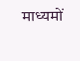माध्यमों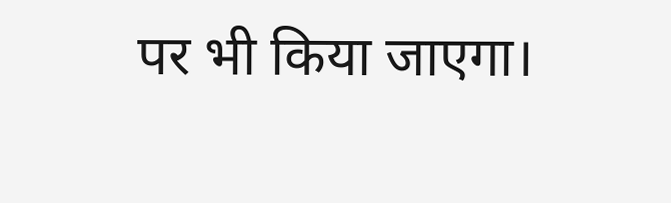पर भी किया जाएगा।